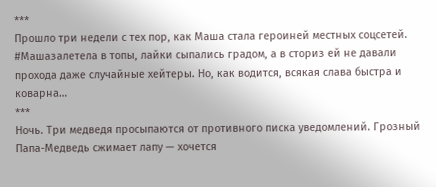***
Прошло три недели с тех пор, как Маша стала героиней местных соцсетей. #Машазалетела в топы, лайки сыпались градом, а в сториз ей не давали прохода даже случайные хейтеры. Но, как водится, всякая слава быстра и коварна…
***
Ночь. Три медведя просыпаются от противного писка уведомлений. Грозный Папа-Медведь сжимает лапу — хочется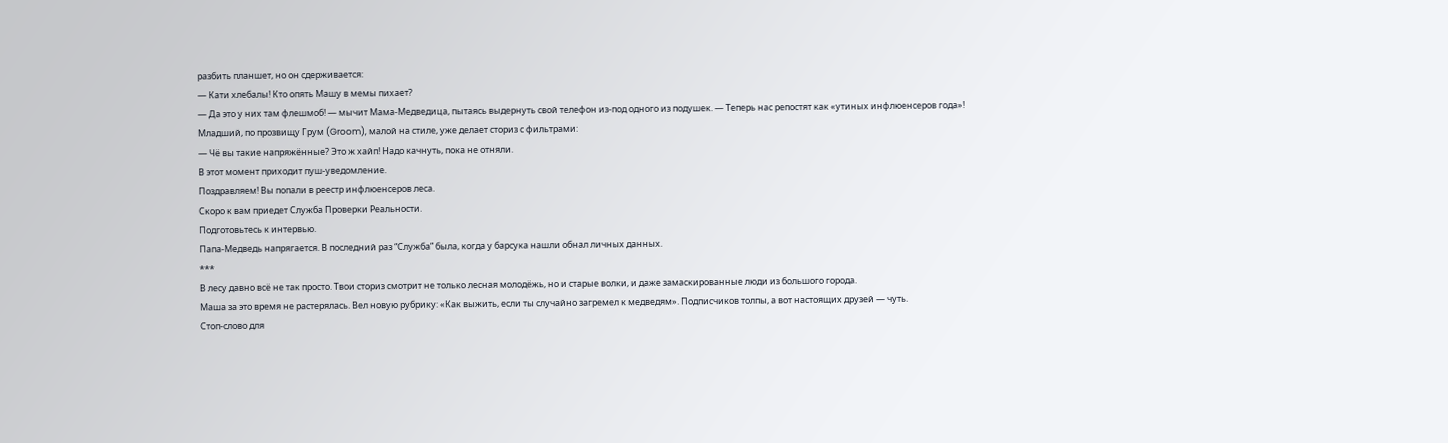разбить планшет, но он сдерживается:
— Кати хлебалы! Кто опять Машу в мемы пихает?
— Да это у них там флешмоб! — мычит Мама-Медведица, пытаясь выдернуть свой телефон из-под одного из подушек. — Теперь нас репостят как «утиных инфлюенсеров года»!
Младший, по прозвищу Грум (Groom), малой на стиле, уже делает сториз с фильтрами:
— Чё вы такие напряжённые? Это ж хайп! Надо качнуть, пока не отняли.
В этот момент приходит пуш-уведомление.
Поздравляем! Вы попали в реестр инфлюенсеров леса.
Скоро к вам приедет Служба Проверки Реальности.
Подготовьтесь к интервью.
Папа-Медведь напрягается. В последний раз “Служба” была, когда у барсука нашли обнал личных данных.
***
В лесу давно всё не так просто. Твои сториз смотрит не только лесная молодёжь, но и старые волки, и даже замаскированные люди из большого города.
Маша за это время не растерялась. Вел новую рубрику: «Как выжить, если ты случайно загремел к медведям». Подписчиков толпы, а вот настоящих друзей — чуть.
Стоп-слово для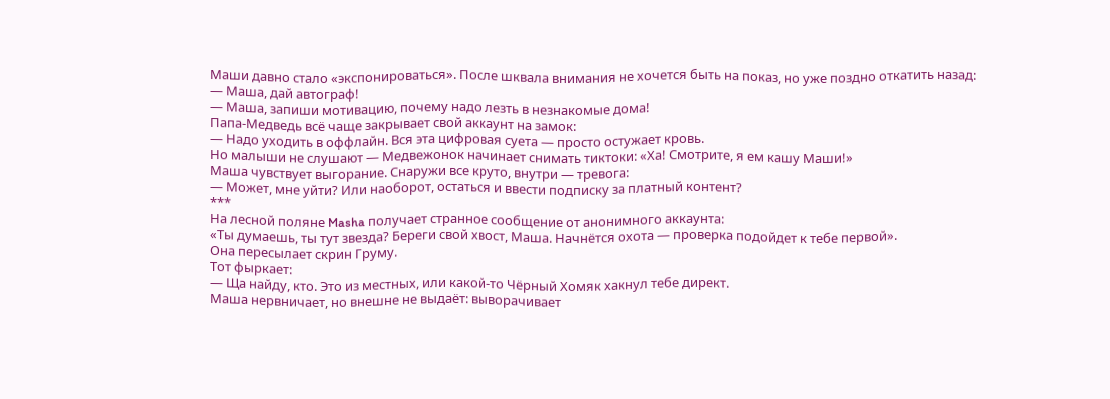Маши давно стало «экспонироваться». После шквала внимания не хочется быть на показ, но уже поздно откатить назад:
— Маша, дай автограф!
— Маша, запиши мотивацию, почему надо лезть в незнакомые дома!
Папа-Медведь всё чаще закрывает свой аккаунт на замок:
— Надо уходить в оффлайн. Вся эта цифровая суета — просто остужает кровь.
Но малыши не слушают — Медвежонок начинает снимать тиктоки: «Ха! Смотрите, я ем кашу Маши!»
Маша чувствует выгорание. Снаружи все круто, внутри — тревога:
— Может, мне уйти? Или наоборот, остаться и ввести подписку за платный контент?
***
На лесной поляне Masha получает странное сообщение от анонимного аккаунта:
«Ты думаешь, ты тут звезда? Береги свой хвост, Маша. Начнётся охота — проверка подойдет к тебе первой».
Она пересылает скрин Груму.
Тот фыркает:
— Ща найду, кто. Это из местных, или какой-то Чёрный Хомяк хакнул тебе директ.
Маша нервничает, но внешне не выдаёт: выворачивает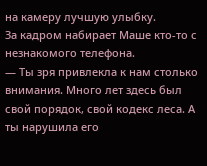на камеру лучшую улыбку.
За кадром набирает Маше кто-то с незнакомого телефона.
— Ты зря привлекла к нам столько внимания. Много лет здесь был свой порядок, свой кодекс леса. А ты нарушила его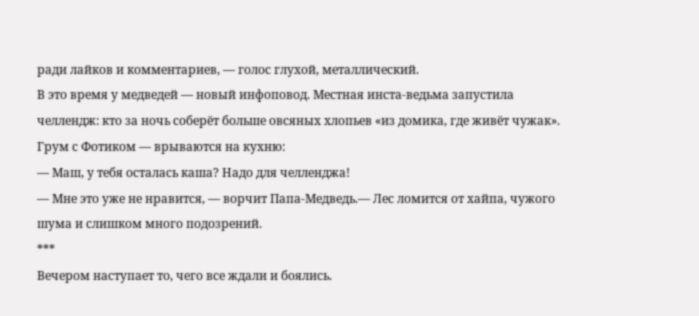ради лайков и комментариев, — голос глухой, металлический.
В это время у медведей — новый инфоповод. Местная инста-ведьма запустила челлендж: кто за ночь соберёт больше овсяных хлопьев «из домика, где живёт чужак».
Грум с Фотиком — врываются на кухню:
— Маш, у тебя осталась каша? Надо для челленджа!
— Мне это уже не нравится, — ворчит Папа-Медведь.— Лес ломится от хайпа, чужого шума и слишком много подозрений.
***
Вечером наступает то, чего все ждали и боялись.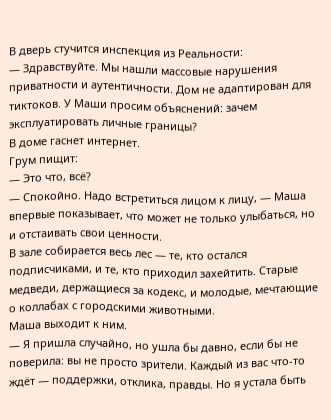В дверь стучится инспекция из Реальности:
— Здравствуйте. Мы нашли массовые нарушения приватности и аутентичности. Дом не адаптирован для тиктоков. У Маши просим объяснений: зачем эксплуатировать личные границы?
В доме гаснет интернет.
Грум пищит:
— Это что, всё?
— Спокойно. Надо встретиться лицом к лицу, — Маша впервые показывает, что может не только улыбаться, но и отстаивать свои ценности.
В зале собирается весь лес — те, кто остался подписчиками, и те, кто приходил захейтить. Старые медведи, держащиеся за кодекс, и молодые, мечтающие о коллабах с городскими животными.
Маша выходит к ним.
— Я пришла случайно, но ушла бы давно, если бы не поверила: вы не просто зрители. Каждый из вас что-то ждёт — поддержки, отклика, правды. Но я устала быть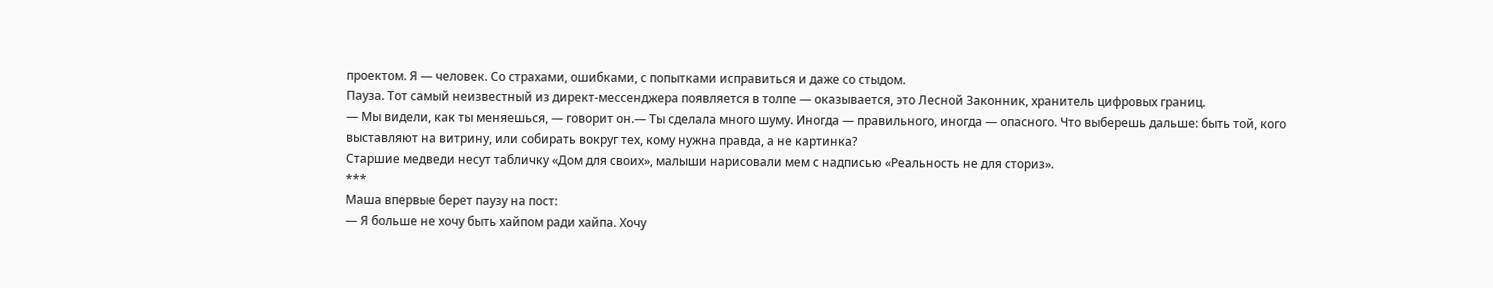проектом. Я — человек. Со страхами, ошибками, с попытками исправиться и даже со стыдом.
Пауза. Тот самый неизвестный из директ-мессенджера появляется в толпе — оказывается, это Лесной Законник, хранитель цифровых границ.
— Мы видели, как ты меняешься, — говорит он.— Ты сделала много шуму. Иногда — правильного, иногда — опасного. Что выберешь дальше: быть той, кого выставляют на витрину, или собирать вокруг тех, кому нужна правда, а не картинка?
Старшие медведи несут табличку «Дом для своих», малыши нарисовали мем с надписью «Реальность не для сториз».
***
Маша впервые берет паузу на пост:
— Я больше не хочу быть хайпом ради хайпа. Хочу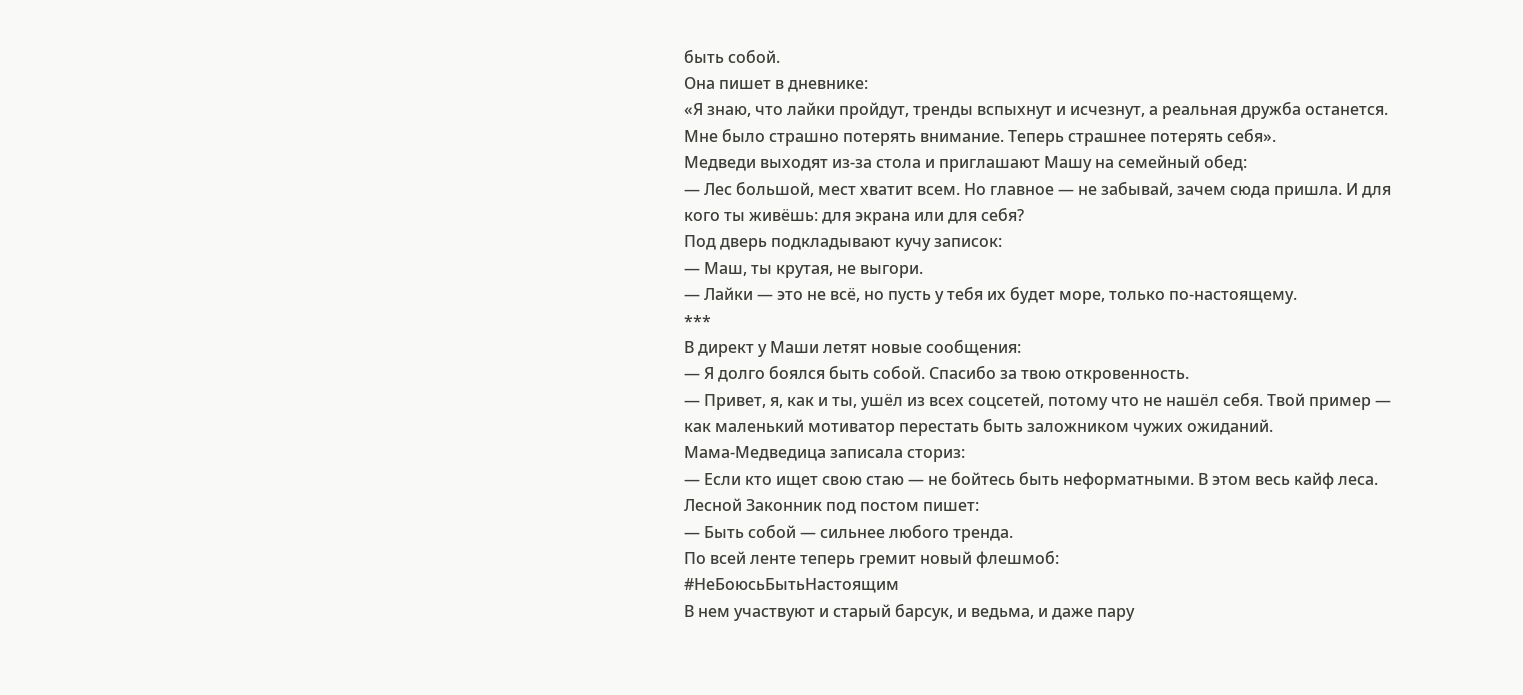быть собой.
Она пишет в дневнике:
«Я знаю, что лайки пройдут, тренды вспыхнут и исчезнут, а реальная дружба останется. Мне было страшно потерять внимание. Теперь страшнее потерять себя».
Медведи выходят из-за стола и приглашают Машу на семейный обед:
— Лес большой, мест хватит всем. Но главное — не забывай, зачем сюда пришла. И для кого ты живёшь: для экрана или для себя?
Под дверь подкладывают кучу записок:
— Маш, ты крутая, не выгори.
— Лайки — это не всё, но пусть у тебя их будет море, только по-настоящему.
***
В директ у Маши летят новые сообщения:
— Я долго боялся быть собой. Спасибо за твою откровенность.
— Привет, я, как и ты, ушёл из всех соцсетей, потому что не нашёл себя. Твой пример — как маленький мотиватор перестать быть заложником чужих ожиданий.
Мама-Медведица записала сториз:
— Если кто ищет свою стаю — не бойтесь быть неформатными. В этом весь кайф леса.
Лесной Законник под постом пишет:
— Быть собой — сильнее любого тренда.
По всей ленте теперь гремит новый флешмоб:
#НеБоюсьБытьНастоящим
В нем участвуют и старый барсук, и ведьма, и даже пару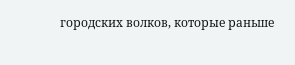городских волков, которые раньше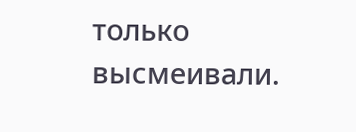только высмеивали.